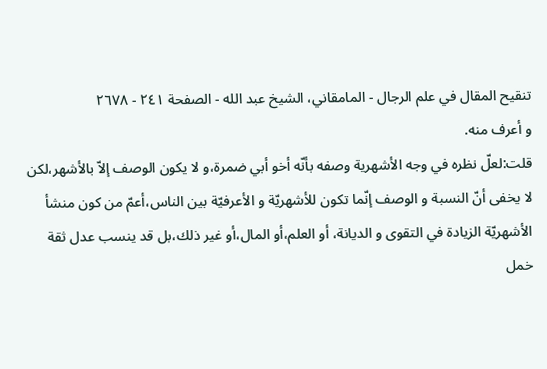تنقيح المقال في علم الرجال - المامقاني، الشيخ عبد الله - الصفحة ٢٤١ - ٢٦٧٨
و أعرف منه.
قلت:لعلّ نظره في وجه الأشهرية وصفه بأنّه أخو أبي ضمرة،و لا يكون الوصف إلاّ بالأشهر،لكن لا يخفى أنّ النسبة و الوصف إنّما تكون للأشهريّة و الأعرفيّة بين الناس،أعمّ من كون منشأ الأشهريّة الزيادة في التقوى و الديانة، أو العلم،أو المال،أو غير ذلك،بل قد ينسب عدل ثقة خمل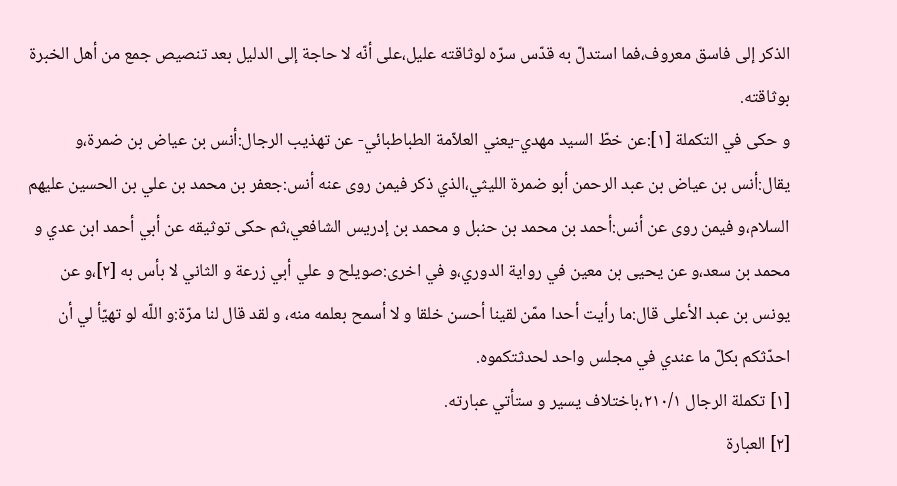الذكر إلى فاسق معروف،فما استدلّ به قدّس سرّه لوثاقته عليل،على أنّه لا حاجة إلى الدليل بعد تنصيص جمع من أهل الخبرة بوثاقته.
و حكى في التكملة [١]:عن خطّ السيد مهدي-يعني العلاّمة الطباطبائي- عن تهذيب الرجال:أنس بن عياض بن ضمرة،و يقال:أنس بن عياض بن عبد الرحمن أبو ضمرة الليثي،الذي ذكر فيمن روى عنه أنس:جعفر بن محمد بن علي بن الحسين عليهم السلام،و فيمن روى عن أنس:أحمد بن محمد بن حنبل و محمد بن إدريس الشافعي،ثم حكى توثيقه عن أبي أحمد ابن عدي و محمد بن سعد،و عن يحيى بن معين في رواية الدوري،و في اخرى:صويلح و علي أبي زرعة و الثاني لا بأس به [٢]،و عن يونس بن عبد الأعلى قال:ما رأيت أحدا ممّن لقينا أحسن خلقا و لا أسمح بعلمه منه، و لقد قال لنا مرّة:و اللّه لو تهيّأ لي أن احدّثكم بكلّ ما عندي في مجلس واحد لحدثتكموه.
[١] تكملة الرجال ٢١٠/١،باختلاف يسير و ستأتي عبارته.
[٢] العبارة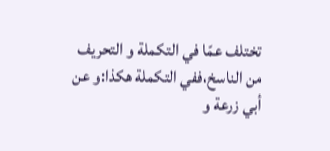تختلف عمّا في التكملة و التحريف من الناسخ،ففي التكملة هكذا:و عن أبي زرعة و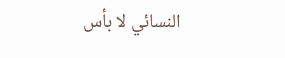النسائي لا بأس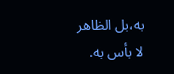به،بل الظاهر لا بأس به.